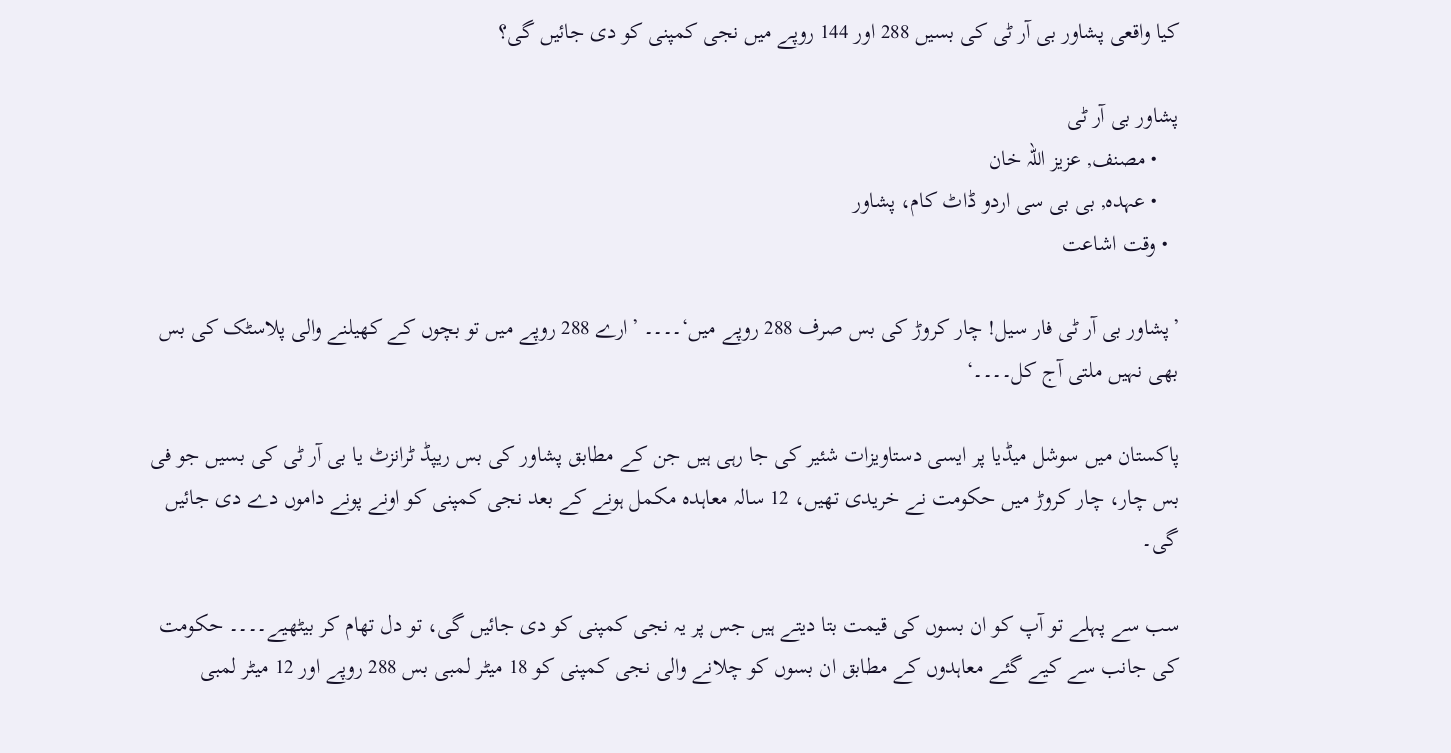کیا واقعی پشاور بی آر ٹی کی بسیں 288 اور 144 روپے میں نجی کمپنی کو دی جائیں گی؟

پشاور بی آر ٹی
    • مصنف, عزیز اللہ خان
    • عہدہ, بی بی سی اردو ڈاٹ کام، پشاور
  • وقت اشاعت

’پشاور بی آر ٹی فار سیل! چار کروڑ کی بس صرف 288 روپے میں‘۔۔۔۔ ’ارے 288 روپے میں تو بچوں کے کھیلنے والی پلاسٹک کی بس بھی نہیں ملتی آج کل۔۔۔۔‘

پاکستان میں سوشل میڈیا پر ایسی دستاویزات شئیر کی جا رہی ہیں جن کے مطابق پشاور کی بس ریپڈ ٹرانزٹ یا بی آر ٹی کی بسیں جو فی بس چار، چار کروڑ میں حکومت نے خریدی تھیں، 12 سالہ معاہدہ مکمل ہونے کے بعد نجی کمپنی کو اونے پونے داموں دے دی جائیں گی۔

سب سے پہلے تو آپ کو ان بسوں کی قیمت بتا دیتے ہیں جس پر یہ نجی کمپنی کو دی جائیں گی، تو دل تھام کر بیٹھیے۔۔۔۔ حکومت کی جانب سے کیے گئے معاہدوں کے مطابق ان بسوں کو چلانے والی نجی کمپنی کو 18 میٹر لمبی بس 288 روپے اور 12 میٹر لمبی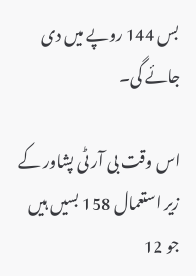بس 144 روپے میں دی جائے گی۔

اس وقت بی آر ٹی پشاور کے زیر استعمال 158 بسیں ہیں جو 12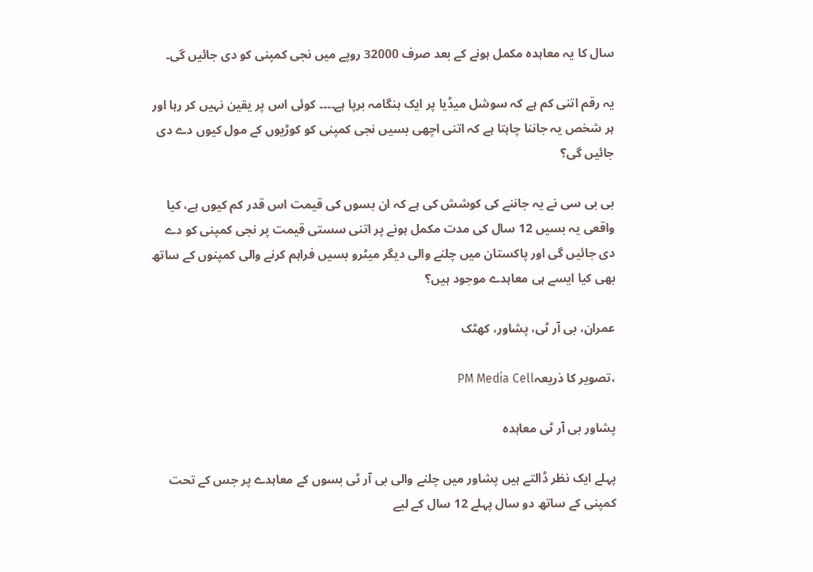سال کا یہ معاہدہ مکمل ہونے کے بعد صرف 32000 روپے میں نجی کمپنی کو دی جائیں گی۔

یہ رقم اتنی کم ہے کہ سوشل میڈیا پر ایک ہنگامہ برپا ہے۔۔۔۔ کوئی اس پر یقین نہیں کر رہا اور ہر شخص یہ جاننا چاہتا ہے کہ اتنی اچھی بسیں نجی کمپنی کو کوڑیوں کے مول کیوں دے دی جائیں گی؟

بی بی سی نے یہ جاننے کی کوشش کی ہے کہ ان بسوں کی قیمت اس قدر کم کیوں ہے، کیا واقعی یہ بسیں 12 سال کی مدت مکمل ہونے پر اتنی سستی قیمت پر نجی کمپنی کو دے دی جائیں گی اور پاکستان میں چلنے والی دیگر میٹرو بسیں فراہم کرنے والی کمپنوں کے ساتھ بھی کیا ایسے ہی معاہدے موجود ہیں؟

عمران، بی آر ٹی، پشاور، کھٹک

،تصویر کا ذریعہPM Media Cell

پشاور بی آر ٹی معاہدہ

پہلے ایک نظر ڈالتے ہیں پشاور میں چلنے والی بی آر ٹی بسوں کے معاہدے پر جس کے تحت کمپنی کے ساتھ دو سال پہلے 12 سال کے لیے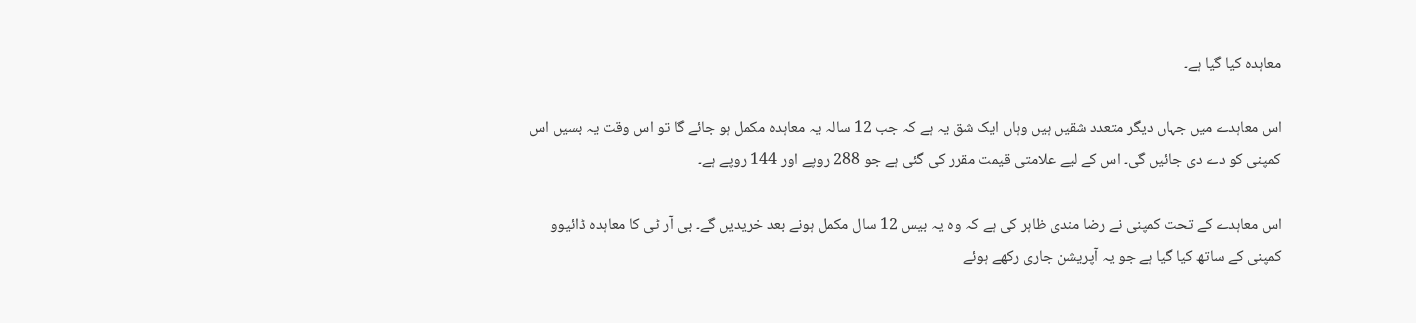معاہدہ کیا گیا ہے۔

اس معاہدے میں جہاں دیگر متعدد شقیں ہیں وہاں ایک شق یہ ہے کہ جب 12 سالہ یہ معاہدہ مکمل ہو جائے گا تو اس وقت یہ بسیں اس کمپنی کو دے دی جائیں گی۔ اس کے لیے علامتی قیمت مقرر کی گئی ہے جو 288 روپے اور 144 روپے ہے۔

اس معاہدے کے تحت کمپنی نے رضا مندی ظاہر کی ہے کہ وہ یہ بیس 12 سال مکمل ہونے بعد خریدیں گے۔ بی آر ٹی کا معاہدہ ڈائیوو کمپنی کے ساتھ کیا گیا ہے جو یہ آپریشن جاری رکھے ہوئے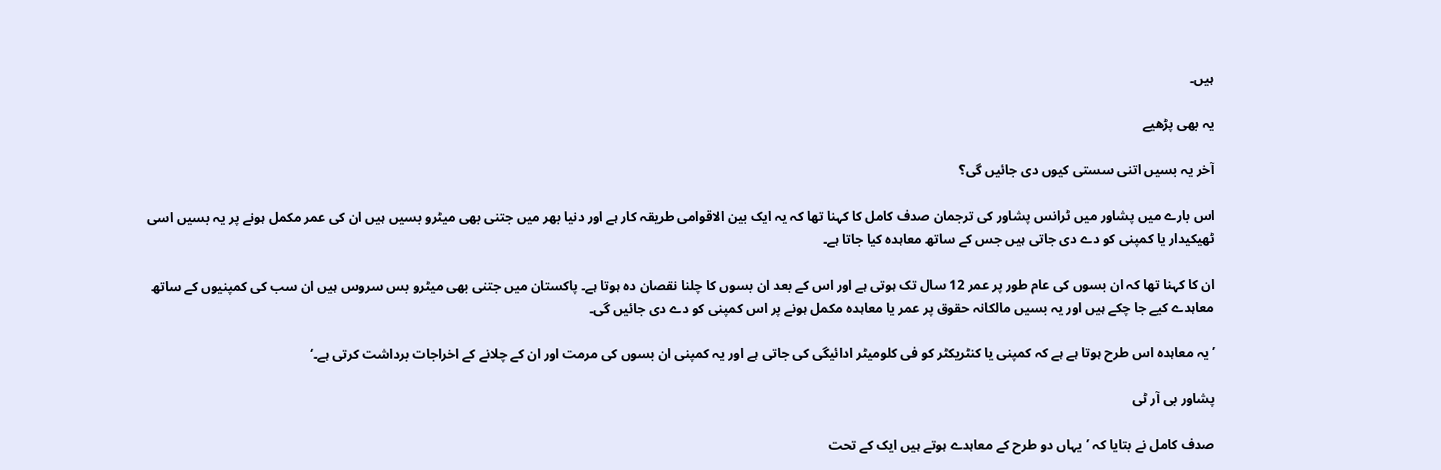ہیں۔

یہ بھی پڑھیے

آخر یہ بسیں اتنی سستی کیوں دی جائیں گی؟

اس بارے میں پشاور میں ٹرانس پشاور کی ترجمان صدف کامل کا کہنا تھا کہ یہ ایک بین الاقوامی طریقہ کار ہے اور دنیا بھر میں جتنی بھی میٹرو بسیں ہیں ان کی عمر مکمل ہونے پر یہ بسیں اسی ٹھیکیدار یا کمپنی کو دے دی جاتی ہیں جس کے ساتھ معاہدہ کیا جاتا ہے۔

ان کا کہنا تھا کہ ان بسوں کی عام طور پر عمر 12 سال تک ہوتی ہے اور اس کے بعد ان بسوں کا چلنا نقصان دہ ہوتا ہے۔ پاکستان میں جتنی بھی میٹرو بس سروس ہیں ان سب کی کمپنیوں کے ساتھ معاہدے کیے جا چکے ہیں اور یہ بسیں مالکانہ حقوق پر عمر یا معاہدہ مکمل ہونے پر اس کمپنی کو دے دی جائیں گی۔

’یہ معاہدہ اس طرح ہوتا ہے ہے کہ کمپنی یا کنٹریکٹر کو فی کلومیٹر ادائیگی کی جاتی ہے اور یہ کمپنی ان بسوں کی مرمت اور ان کے چلانے کے اخراجات برداشت کرتی ہے۔‘

پشاور بی آر ٹی

صدف کامل نے بتایا کہ ’یہاں دو طرح کے معاہدے ہوتے ہیں ایک کے تحت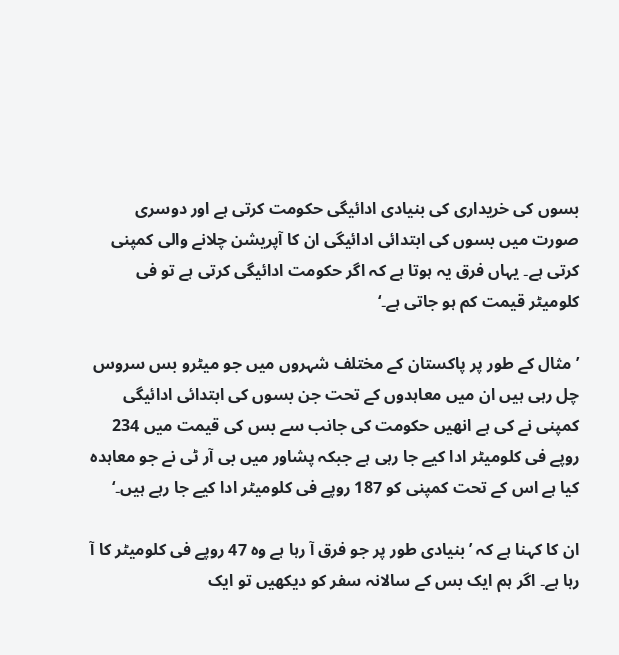بسوں کی خریداری کی بنیادی ادائیگی حکومت کرتی ہے اور دوسری صورت میں بسوں کی ابتدائی ادائیگی ان کا آپریشن چلانے والی کمپنی کرتی ہے۔ یہاں فرق یہ ہوتا ہے کہ اگر حکومت ادائیگی کرتی ہے تو فی کلومیٹر قیمت کم ہو جاتی ہے۔‘

’مثال کے طور پر پاکستان کے مختلف شہروں میں جو میٹرو بس سروس چل رہی ہیں ان میں معاہدوں کے تحت جن بسوں کی ابتدائی ادائیگی کمپنی نے کی ہے انھیں حکومت کی جانب سے بس کی قیمت میں 234 روپے فی کلومیٹر ادا کیے جا رہی ہے جبکہ پشاور میں بی آر ٹی نے جو معاہدہ کیا ہے اس کے تحت کمپنی کو 187 روپے فی کلومیٹر ادا کیے جا رہے ہیں۔‘

ان کا کہنا ہے کہ ’بنیادی طور پر جو فرق آ رہا ہے وہ 47 روپے فی کلومیٹر کا آ رہا ہے۔ اگر ہم ایک بس کے سالانہ سفر کو دیکھیں تو ایک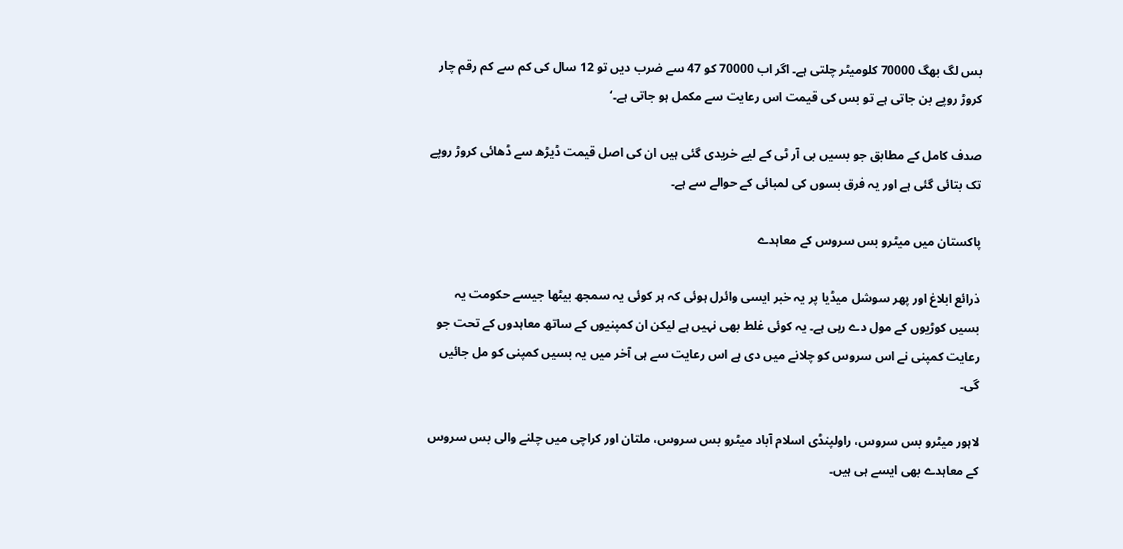بس لگ بھگ 70000 کلومیٹر چلتی ہے۔ اگر اب 70000 کو 47 سے ضرب دیں تو 12 سال کی کم سے کم رقم چار کروڑ روپے بن جاتی ہے تو بس کی قیمت اس رعایت سے مکمل ہو جاتی ہے۔‘

صدف کامل کے مطابق جو بسیں بی آر ٹی کے لیے خریدی گئی ہیں ان کی اصل قیمت ڈیڑھ سے ڈھائی کروڑ روپے تک بتائی گئی ہے اور یہ فرق بسوں کی لمبائی کے حوالے سے ہے۔

پاکستان میں میٹرو بس سروس کے معاہدے

ذرائع ابلاغ اور پھر سوشل میڈیا پر یہ خبر ایسی وائرل ہوئی کہ ہر کوئی یہ سمجھ بیٹھا جیسے حکومت یہ بسیں کوڑیوں کے مول دے رہی ہے۔ یہ کوئی غلط بھی نہیں ہے لیکن ان کمپنیوں کے ساتھ معاہدوں کے تحت جو رعایت کمپنی نے اس سروس کو چلانے میں دی ہے اس رعایت سے ہی آخر میں یہ بسیں کمپنی کو مل جائیں گی۔

لاہور میٹرو بس سروس، راولپنڈی اسلام آباد میٹرو بس سروس، ملتان اور کراچی میں چلنے والی بس سروس کے معاہدے بھی ایسے ہی ہیں۔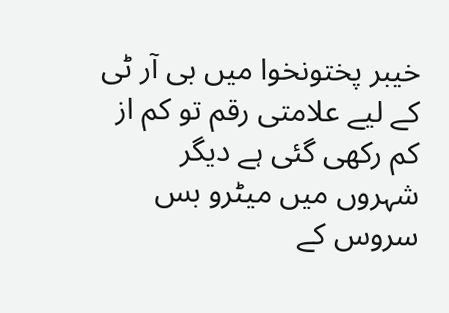خیبر پختونخوا میں بی آر ٹی کے لیے علامتی رقم تو کم از کم رکھی گئی ہے دیگر شہروں میں میٹرو بس سروس کے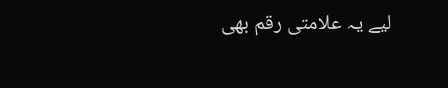لیے یہ علامتی رقم بھی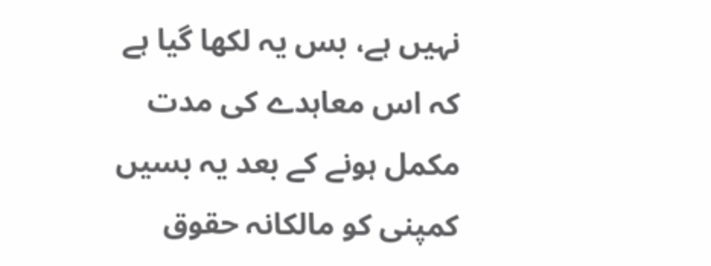نہیں ہے، بس یہ لکھا گیا ہے کہ اس معاہدے کی مدت مکمل ہونے کے بعد یہ بسیں کمپنی کو مالکانہ حقوق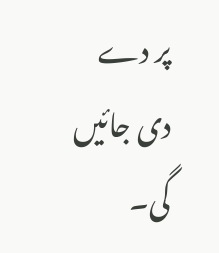پر دے دی جائیں گی۔